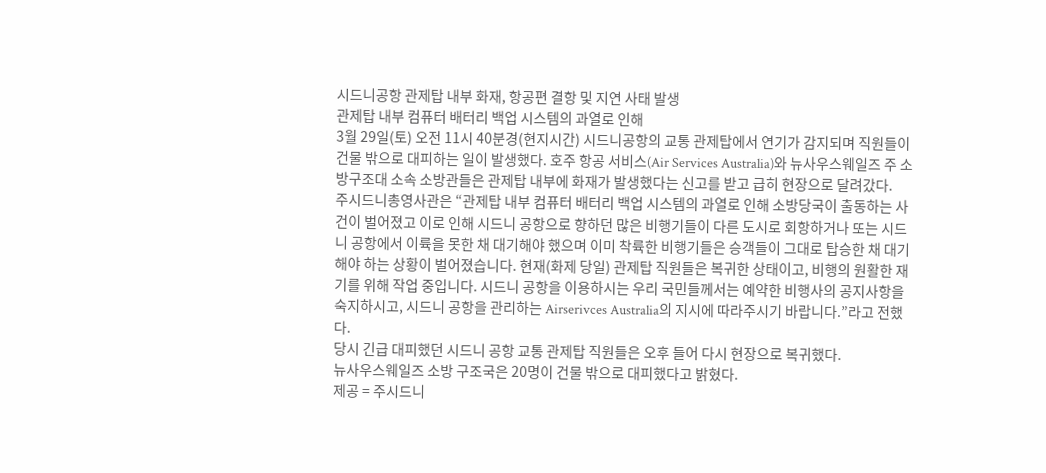시드니공항 관제탑 내부 화재, 항공편 결항 및 지연 사태 발생
관제탑 내부 컴퓨터 배터리 백업 시스템의 과열로 인해
3월 29일(토) 오전 11시 40분경(현지시간) 시드니공항의 교통 관제탑에서 연기가 감지되며 직원들이 건물 밖으로 대피하는 일이 발생했다. 호주 항공 서비스(Air Services Australia)와 뉴사우스웨일즈 주 소방구조대 소속 소방관들은 관제탑 내부에 화재가 발생했다는 신고를 받고 급히 현장으로 달려갔다.
주시드니총영사관은 “관제탑 내부 컴퓨터 배터리 백업 시스템의 과열로 인해 소방당국이 출동하는 사건이 벌어졌고 이로 인해 시드니 공항으로 향하던 많은 비행기들이 다른 도시로 회항하거나 또는 시드니 공항에서 이륙을 못한 채 대기해야 했으며 이미 착륙한 비행기들은 승객들이 그대로 탑승한 채 대기해야 하는 상황이 벌어졌습니다. 현재(화제 당일) 관제탑 직원들은 복귀한 상태이고, 비행의 원활한 재기를 위해 작업 중입니다. 시드니 공항을 이용하시는 우리 국민들께서는 예약한 비행사의 공지사항을 숙지하시고, 시드니 공항을 관리하는 Airserivces Australia의 지시에 따라주시기 바랍니다.”라고 전했다.
당시 긴급 대피했던 시드니 공항 교통 관제탑 직원들은 오후 들어 다시 현장으로 복귀했다.
뉴사우스웨일즈 소방 구조국은 20명이 건물 밖으로 대피했다고 밝혔다.
제공 = 주시드니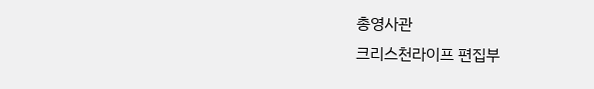총영사관
크리스천라이프 편집부